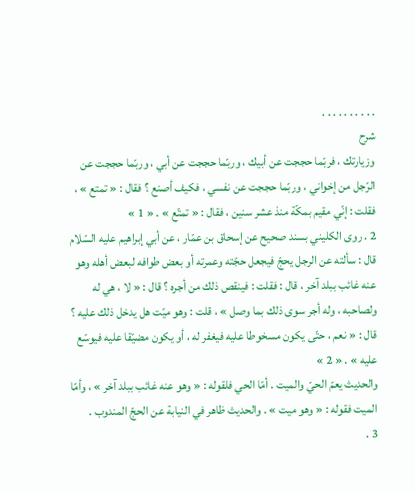. . . . . . . . . .
شرح
وزيارتك ، فربّما حججت عن أبيك ، وربّما حججت عن أبي ، وربّما حججت عن الرّجل من إخواني ، وربّما حججت عن نفسي ، فكيف أصنع ؟ فقال : « تمتع » ، فقلت : إنّي مقيم بمكّة منذ عشر سنين ، فقال : « تمتّع » . « 1 »
2 . روى الكليني بسند صحيح عن إسحاق بن عمّار ، عن أبي إبراهيم عليه السّلام قال : سألته عن الرجل يحجّ فيجعل حجّته وعمرته أو بعض طوافه لبعض أهله وهو عنه غائب ببلد آخر ، قال : فقلت : فينقص ذلك من أجره ؟ قال : « لا ، هي له ولصاحبه ، وله أجر سوى ذلك بما وصل » ، قلت : وهو ميّت هل يدخل ذلك عليه ؟ قال : « نعم ، حتّى يكون مسخوطا عليه فيغفر له ، أو يكون مضيّقا عليه فيوسّع عليه » . « 2 »
والحديث يعمّ الحيّ والميت . أمّا الحي فلقوله : « وهو عنه غائب ببلد آخر » ، وأمّا الميت فقوله : « وهو ميت » . والحديث ظاهر في النيابة عن الحجّ المندوب .
3 .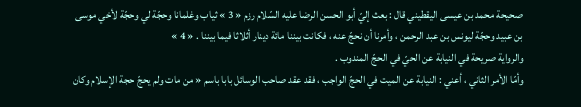صحيحة محمد بن عيسى اليقطيني قال : بعث إليّ أبو الحسن الرضا عليه السّلام رزم « 3 » ثياب وغلمانا وحجّة لي وحجّة لأخي موسى بن عبيد وحجّة ليونس بن عبد الرحمن ، وأمرنا أن نحجّ عنه ، فكانت بيننا مائة دينار أثلاثا فيما بيننا . « 4 »
والرواية صريحة في النيابة عن الحيّ في الحجّ المندوب .
وأمّا الأمر الثاني ، أعني : النيابة عن الميت في الحجّ الواجب ، فقد عقد صاحب الوسائل بابا باسم « من مات ولم يحجّ حجة الإسلام وكان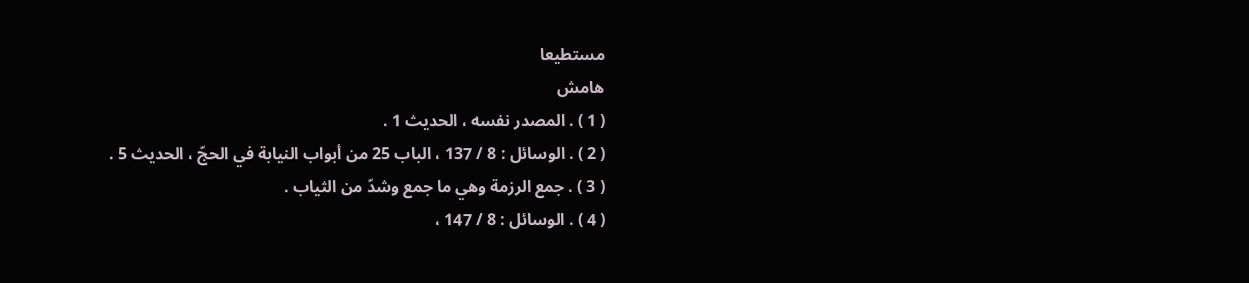مستطيعا
هامش
( 1 ) . المصدر نفسه ، الحديث 1 .
( 2 ) . الوسائل : 8 / 137 ، الباب 25 من أبواب النيابة في الحجّ ، الحديث 5 .
( 3 ) . جمع الرزمة وهي ما جمع وشدّ من الثياب .
( 4 ) . الوسائل : 8 / 147 ،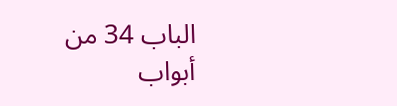الباب 34 من أبواب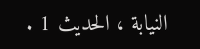النيابة ، الحديث 1 .